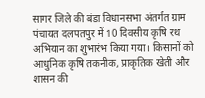सागर जिले की बंडा विधानसभा अंतर्गत ग्राम पंचायत दलपतपुर में 10 दिवसीय कृषि रथ अभियान का शुभारंभ किया गया। किसानों को आधुनिक कृषि तकनीक, प्राकृतिक खेती और शासन की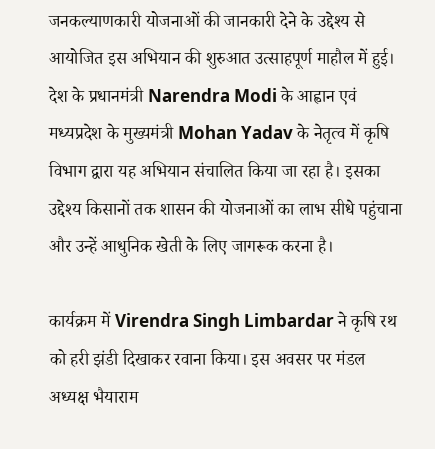जनकल्याणकारी योजनाओं की जानकारी देने के उद्देश्य से आयोजित इस अभियान की शुरुआत उत्साहपूर्ण माहौल में हुई।
देश के प्रधानमंत्री Narendra Modi के आह्वान एवं मध्यप्रदेश के मुख्यमंत्री Mohan Yadav के नेतृत्व में कृषि विभाग द्वारा यह अभियान संचालित किया जा रहा है। इसका उद्देश्य किसानों तक शासन की योजनाओं का लाभ सीधे पहुंचाना और उन्हें आधुनिक खेती के लिए जागरूक करना है।

कार्यक्रम में Virendra Singh Limbardar ने कृषि रथ को हरी झंडी दिखाकर रवाना किया। इस अवसर पर मंडल अध्यक्ष भैयाराम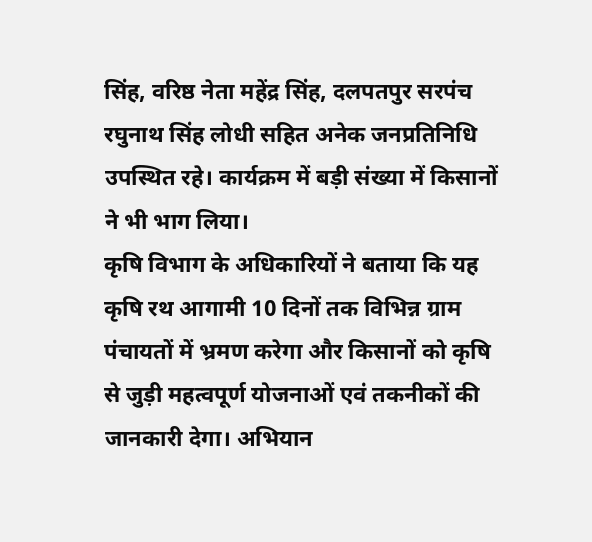सिंह, वरिष्ठ नेता महेंद्र सिंह, दलपतपुर सरपंच रघुनाथ सिंह लोधी सहित अनेक जनप्रतिनिधि उपस्थित रहे। कार्यक्रम में बड़ी संख्या में किसानों ने भी भाग लिया।
कृषि विभाग के अधिकारियों ने बताया कि यह कृषि रथ आगामी 10 दिनों तक विभिन्न ग्राम पंचायतों में भ्रमण करेगा और किसानों को कृषि से जुड़ी महत्वपूर्ण योजनाओं एवं तकनीकों की जानकारी देगा। अभियान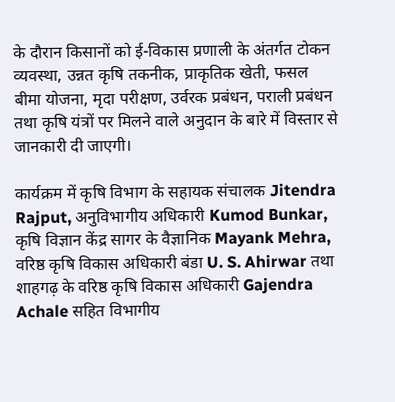के दौरान किसानों को ई-विकास प्रणाली के अंतर्गत टोकन व्यवस्था, उन्नत कृषि तकनीक, प्राकृतिक खेती, फसल बीमा योजना, मृदा परीक्षण, उर्वरक प्रबंधन, पराली प्रबंधन तथा कृषि यंत्रों पर मिलने वाले अनुदान के बारे में विस्तार से जानकारी दी जाएगी।

कार्यक्रम में कृषि विभाग के सहायक संचालक Jitendra Rajput, अनुविभागीय अधिकारी Kumod Bunkar, कृषि विज्ञान केंद्र सागर के वैज्ञानिक Mayank Mehra, वरिष्ठ कृषि विकास अधिकारी बंडा U. S. Ahirwar तथा शाहगढ़ के वरिष्ठ कृषि विकास अधिकारी Gajendra Achale सहित विभागीय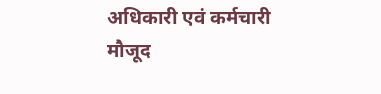अधिकारी एवं कर्मचारी मौजूद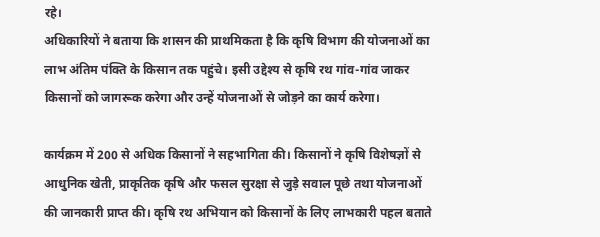रहे।
अधिकारियों ने बताया कि शासन की प्राथमिकता है कि कृषि विभाग की योजनाओं का लाभ अंतिम पंक्ति के किसान तक पहुंचे। इसी उद्देश्य से कृषि रथ गांव-गांव जाकर किसानों को जागरूक करेगा और उन्हें योजनाओं से जोड़ने का कार्य करेगा।

कार्यक्रम में 200 से अधिक किसानों ने सहभागिता की। किसानों ने कृषि विशेषज्ञों से आधुनिक खेती, प्राकृतिक कृषि और फसल सुरक्षा से जुड़े सवाल पूछे तथा योजनाओं की जानकारी प्राप्त की। कृषि रथ अभियान को किसानों के लिए लाभकारी पहल बताते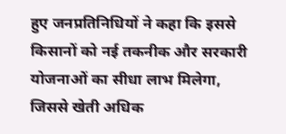हुए जनप्रतिनिधियों ने कहा कि इससे किसानों को नई तकनीक और सरकारी योजनाओं का सीधा लाभ मिलेगा, जिससे खेती अधिक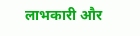लाभकारी और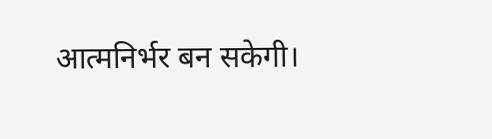आत्मनिर्भर बन सकेगी।